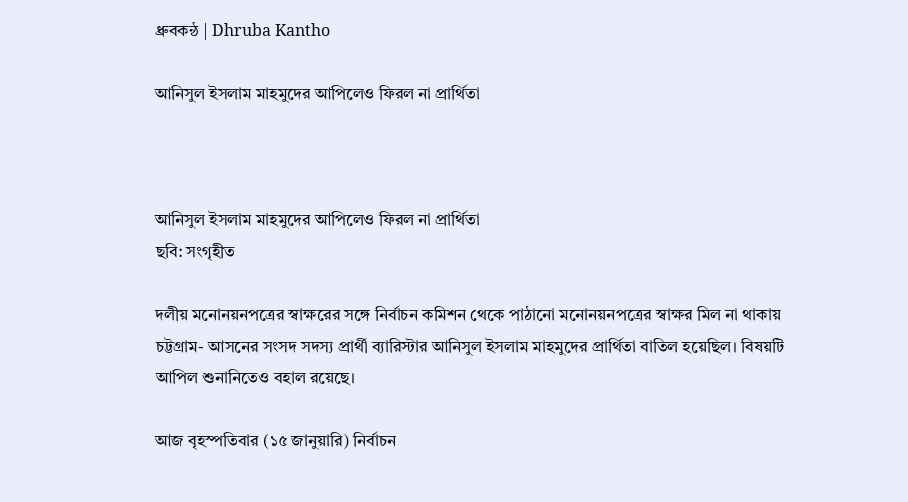ধ্রুবকন্ঠ | Dhruba Kantho

আনিসুল ইসলাম মাহমুদের আপিলেও ফিরল না প্রার্থিতা



আনিসুল ইসলাম মাহমুদের আপিলেও ফিরল না প্রার্থিতা
ছবি: সংগৃহীত

দলীয় মনোনয়নপত্রের স্বাক্ষরের সঙ্গে নির্বাচন কমিশন থেকে পাঠানো মনোনয়নপত্রের স্বাক্ষর মিল না থাকায় চট্টগ্রাম- আসনের সংসদ সদস্য প্রার্থী ব্যারিস্টার আনিসুল ইসলাম মাহমুদের প্রার্থিতা বাতিল হয়েছিল। বিষয়টি আপিল শুনানিতেও বহাল রয়েছে।

আজ বৃহস্পতিবার (১৫ জানুয়ারি) নির্বাচন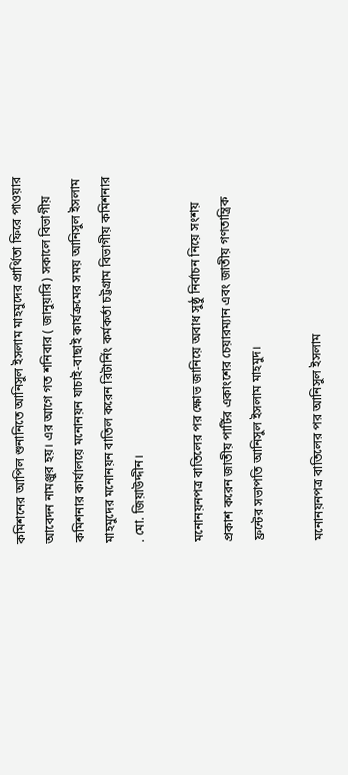কমিশনের আপিল শুনানিতে আনিসুল ইসলাম মাহমুদের প্রার্থিতা ফিরে পাওয়ার আবেদন নামঞ্জুর হয়। এর আগে গত শনিবার ( জানুয়ারি) সকালে বিভাগীয় কমিশনার কার্যালয়ে মনোনয়ন যাচাই-বাছাই কার্যক্রমের সময় আনিসুল ইসলাম মাহমুদের মনোনয়ন বাতিল করেন রিটার্নিং কর্মকর্তা চট্টগ্রাম বিভাগীয় কমিশনার . মো. জিয়াউদ্দীন।

মনোনয়নপত্র বাতিলের পর ক্ষোভ জানিয়ে অবাধ সুষ্ঠু নির্বাচন নিয়ে সংশয় প্রকাশ করেন জাতীয় পার্টির একাংশের চেয়ারম্যান এবং জাতীয় গণতান্ত্রিক ফ্রন্টের সভাপতি আনিসুল ইসলাম মাহমুদ।

মনোনয়নপত্র বাতিলের পর আনিসুল ইসলাম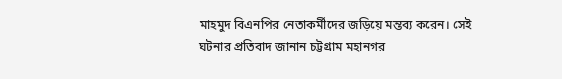মাহমুদ বিএনপির নেতাকর্মীদের জড়িয়ে মন্তব্য করেন। সেই ঘটনার প্রতিবাদ জানান চট্টগ্রাম মহানগর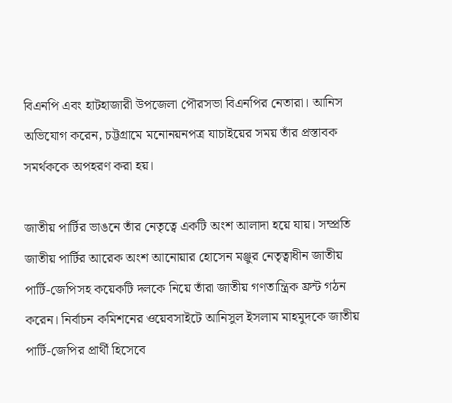বিএনপি এবং হাটহাজারী উপজেলা পৌরসভা বিএনপির নেতারা। আনিস অভিযোগ করেন, চট্টগ্রামে মনোনয়নপত্র যাচাইয়ের সময় তাঁর প্রস্তাবক সমর্থককে অপহরণ করা হয়।

জাতীয় পার্টির ভাঙনে তাঁর নেতৃত্বে একটি অংশ আলাদা হয়ে যায়। সম্প্রতি জাতীয় পার্টির আরেক অংশ আনোয়ার হোসেন মঞ্জুর নেতৃত্বাধীন জাতীয় পার্টি-জেপিসহ কয়েকটি দলকে নিয়ে তাঁরা জাতীয় গণতান্ত্রিক ফ্রন্ট গঠন করেন। নির্বাচন কমিশনের ওয়েবসাইটে আনিসুল ইসলাম মাহমুদকে জাতীয় পার্টি-জেপির প্রার্থী হিসেবে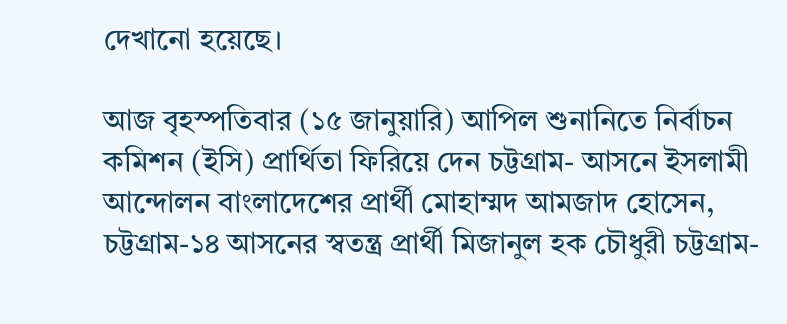দেখানো হয়েছে।

আজ বৃহস্পতিবার (১৫ জানুয়ারি) আপিল শুনানিতে নির্বাচন কমিশন (ইসি) প্রার্থিতা ফিরিয়ে দেন চট্টগ্রাম- আসনে ইসলামী আন্দোলন বাংলাদেশের প্রার্থী মোহাম্মদ আমজাদ হোসেন, চট্টগ্রাম-১৪ আসনের স্বতন্ত্র প্রার্থী মিজানুল হক চৌধুরী চট্টগ্রাম-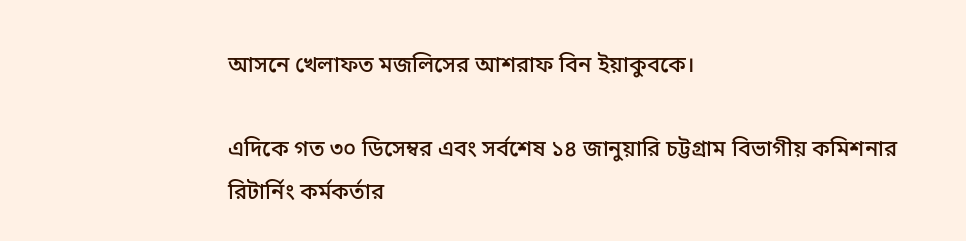আসনে খেলাফত মজলিসের আশরাফ বিন ইয়াকুবকে।

এদিকে গত ৩০ ডিসেম্বর এবং সর্বশেষ ১৪ জানুয়ারি চট্টগ্রাম বিভাগীয় কমিশনার রিটার্নিং কর্মকর্তার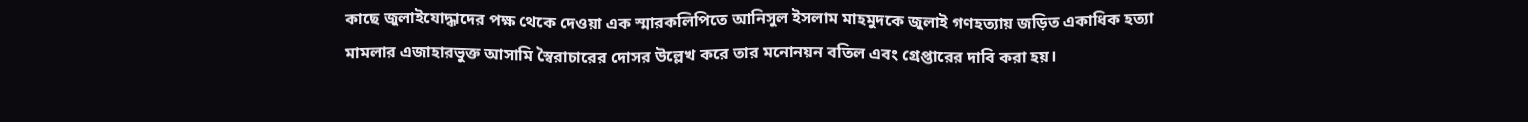কাছে জুলাইযোদ্ধাদের পক্ষ থেকে দেওয়া এক স্মারকলিপিতে আনিসুল ইসলাম মাহমুদকে জুলাই গণহত্যায় জড়িত একাধিক হত্যা মামলার এজাহারভুক্ত আসামি স্বৈরাচারের দোসর উল্লেখ করে তার মনোনয়ন বতিল এবং গ্রেপ্তারের দাবি করা হয়।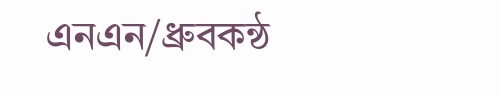এনএন/ধ্রুবকন্ঠ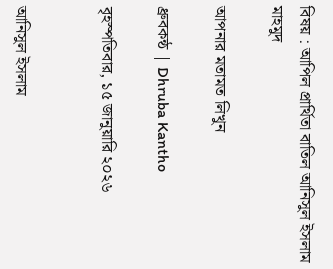বিষয় : আপিল প্রার্থিতা বাতিল আনিসুল ইসলাম মাহমুদ

আপনার মতামত লিখুন

ধ্রুবকন্ঠ | Dhruba Kantho

বৃহস্পতিবার, ১৫ জানুয়ারি ২০২৬


আনিসুল ইসলাম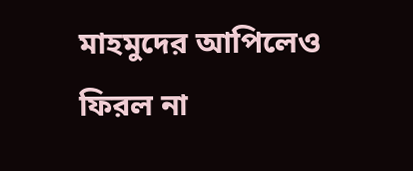মাহমুদের আপিলেও ফিরল না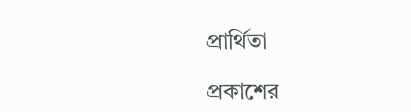প্রার্থিতা

প্রকাশের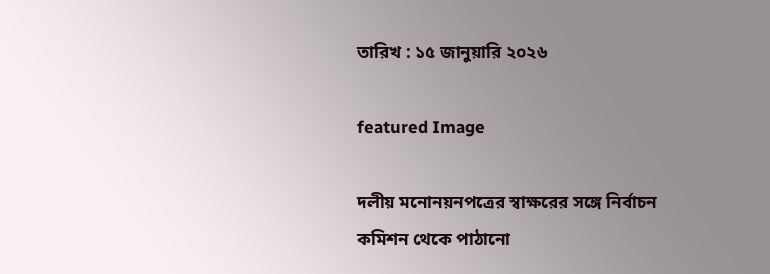তারিখ : ১৫ জানুয়ারি ২০২৬

featured Image

দলীয় মনোনয়নপত্রের স্বাক্ষরের সঙ্গে নির্বাচন কমিশন থেকে পাঠানো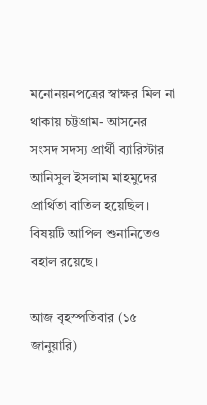মনোনয়নপত্রের স্বাক্ষর মিল না থাকায় চট্টগ্রাম- আসনের সংসদ সদস্য প্রার্থী ব্যারিস্টার আনিসুল ইসলাম মাহমুদের প্রার্থিতা বাতিল হয়েছিল। বিষয়টি আপিল শুনানিতেও বহাল রয়েছে।

আজ বৃহস্পতিবার (১৫ জানুয়ারি)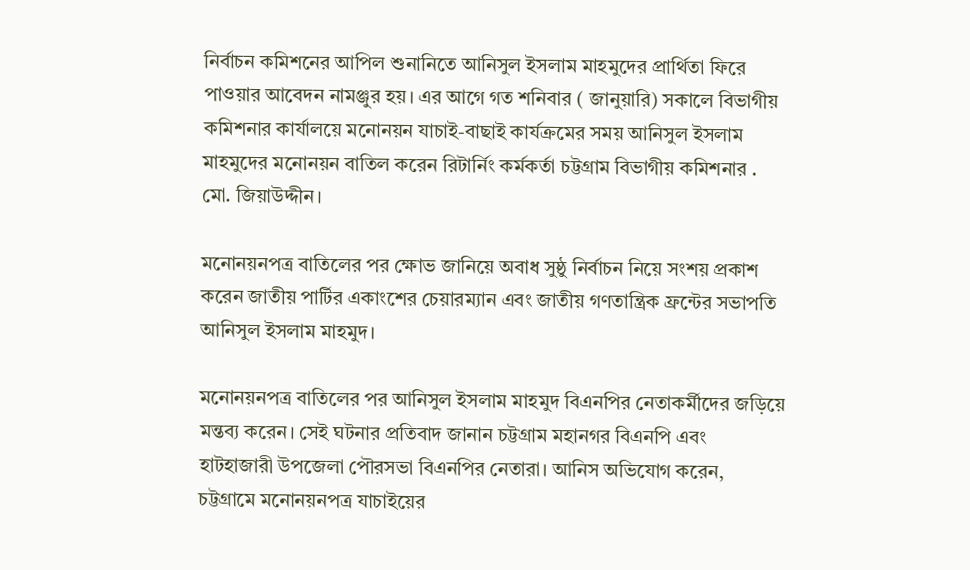নির্বাচন কমিশনের আপিল শুনানিতে আনিসুল ইসলাম মাহমুদের প্রার্থিতা ফিরে পাওয়ার আবেদন নামঞ্জুর হয়। এর আগে গত শনিবার ( জানুয়ারি) সকালে বিভাগীয় কমিশনার কার্যালয়ে মনোনয়ন যাচাই-বাছাই কার্যক্রমের সময় আনিসুল ইসলাম মাহমুদের মনোনয়ন বাতিল করেন রিটার্নিং কর্মকর্তা চট্টগ্রাম বিভাগীয় কমিশনার . মো. জিয়াউদ্দীন।

মনোনয়নপত্র বাতিলের পর ক্ষোভ জানিয়ে অবাধ সুষ্ঠু নির্বাচন নিয়ে সংশয় প্রকাশ করেন জাতীয় পার্টির একাংশের চেয়ারম্যান এবং জাতীয় গণতান্ত্রিক ফ্রন্টের সভাপতি আনিসুল ইসলাম মাহমুদ।

মনোনয়নপত্র বাতিলের পর আনিসুল ইসলাম মাহমুদ বিএনপির নেতাকর্মীদের জড়িয়ে মন্তব্য করেন। সেই ঘটনার প্রতিবাদ জানান চট্টগ্রাম মহানগর বিএনপি এবং হাটহাজারী উপজেলা পৌরসভা বিএনপির নেতারা। আনিস অভিযোগ করেন, চট্টগ্রামে মনোনয়নপত্র যাচাইয়ের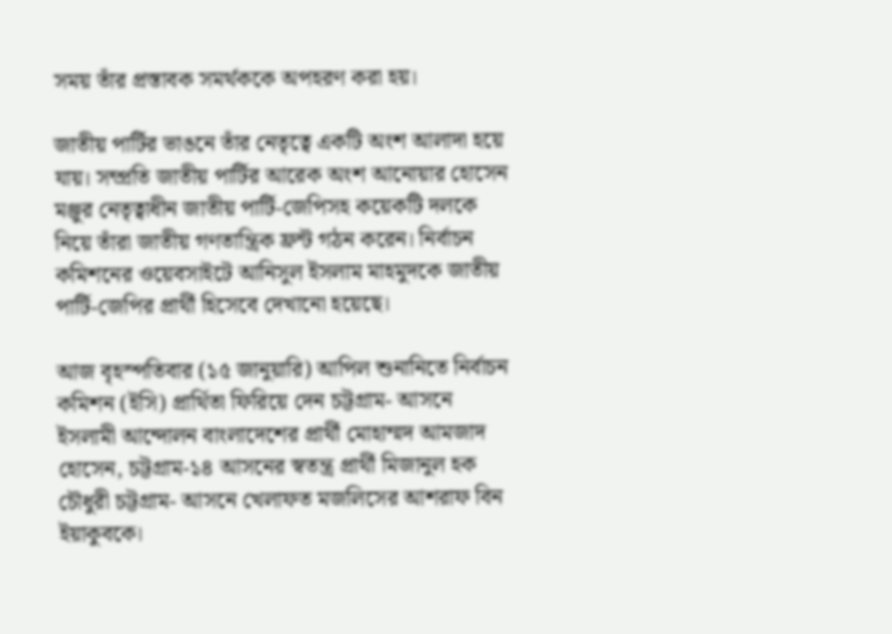সময় তাঁর প্রস্তাবক সমর্থককে অপহরণ করা হয়।

জাতীয় পার্টির ভাঙনে তাঁর নেতৃত্বে একটি অংশ আলাদা হয়ে যায়। সম্প্রতি জাতীয় পার্টির আরেক অংশ আনোয়ার হোসেন মঞ্জুর নেতৃত্বাধীন জাতীয় পার্টি-জেপিসহ কয়েকটি দলকে নিয়ে তাঁরা জাতীয় গণতান্ত্রিক ফ্রন্ট গঠন করেন। নির্বাচন কমিশনের ওয়েবসাইটে আনিসুল ইসলাম মাহমুদকে জাতীয় পার্টি-জেপির প্রার্থী হিসেবে দেখানো হয়েছে।

আজ বৃহস্পতিবার (১৫ জানুয়ারি) আপিল শুনানিতে নির্বাচন কমিশন (ইসি) প্রার্থিতা ফিরিয়ে দেন চট্টগ্রাম- আসনে ইসলামী আন্দোলন বাংলাদেশের প্রার্থী মোহাম্মদ আমজাদ হোসেন, চট্টগ্রাম-১৪ আসনের স্বতন্ত্র প্রার্থী মিজানুল হক চৌধুরী চট্টগ্রাম- আসনে খেলাফত মজলিসের আশরাফ বিন ইয়াকুবকে।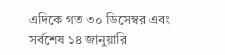এদিকে গত ৩০ ডিসেম্বর এবং সর্বশেষ ১৪ জানুয়ারি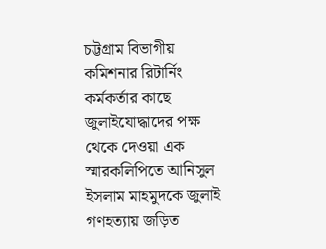চট্টগ্রাম বিভাগীয় কমিশনার রিটার্নিং কর্মকর্তার কাছে জুলাইযোদ্ধাদের পক্ষ থেকে দেওয়া এক স্মারকলিপিতে আনিসুল ইসলাম মাহমুদকে জুলাই গণহত্যায় জড়িত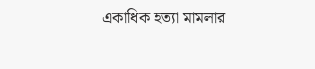একাধিক হত্যা মামলার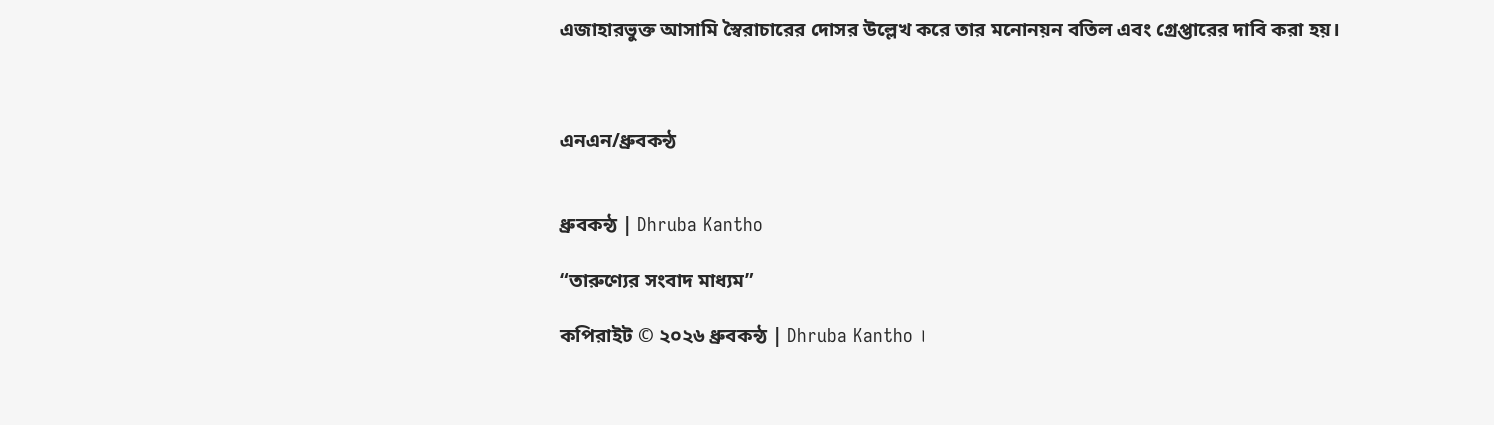এজাহারভুক্ত আসামি স্বৈরাচারের দোসর উল্লেখ করে তার মনোনয়ন বতিল এবং গ্রেপ্তারের দাবি করা হয়।



এনএন/ধ্রুবকন্ঠ


ধ্রুবকন্ঠ | Dhruba Kantho

“তারুণ্যের সংবাদ মাধ্যম”

কপিরাইট © ২০২৬ ধ্রুবকন্ঠ | Dhruba Kantho ।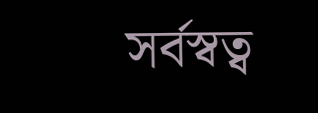সর্বস্বত্ব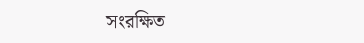সংরক্ষিত